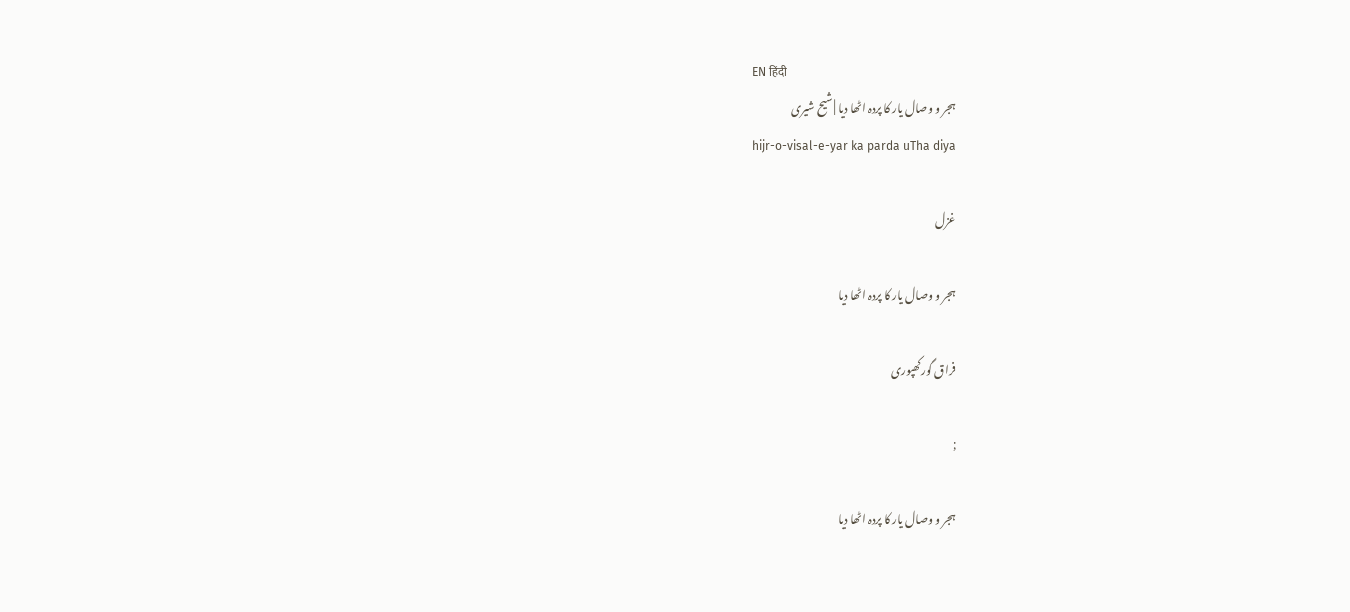EN हिंदी
ہجر و وصال یار کا پردہ اٹھا دیا | شیح شیری
hijr-o-visal-e-yar ka parda uTha diya

غزل

ہجر و وصال یار کا پردہ اٹھا دیا

فراق گورکھپوری

;

ہجر و وصال یار کا پردہ اٹھا دیا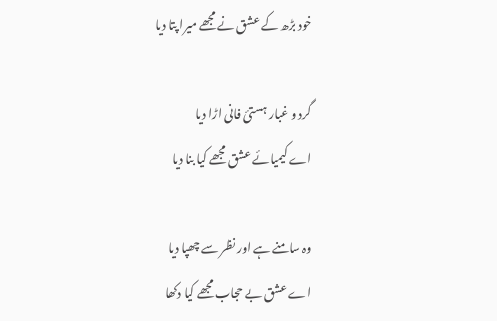خود بڑھ کے عشق نے مجھے میرا پتا دیا

گرد و غبار ہستئ فانی اڑا دیا
اے کیمیائے عشق مجھے کیا بنا دیا

وہ سامنے ہے اور نظر سے چھپا دیا
اے عشق‌ بے حجاب مجھے کیا دکھا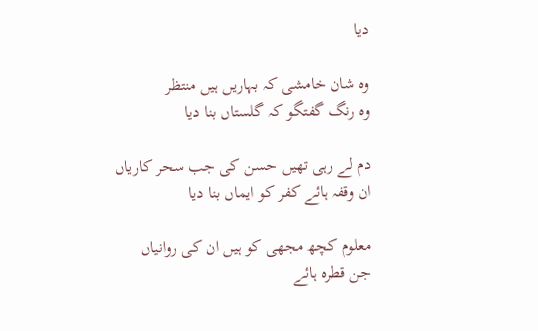دیا

وہ شان خامشی کہ بہاریں ہیں منتظر
وہ رنگ گفتگو کہ گلستاں بنا دیا

دم لے رہی تھیں حسن کی جب سحر‌ کاریاں
ان وقفہ‌ ہائے کفر کو ایماں بنا دیا

معلوم کچھ مجھی کو ہیں ان کی روانیاں
جن قطرہ ہائے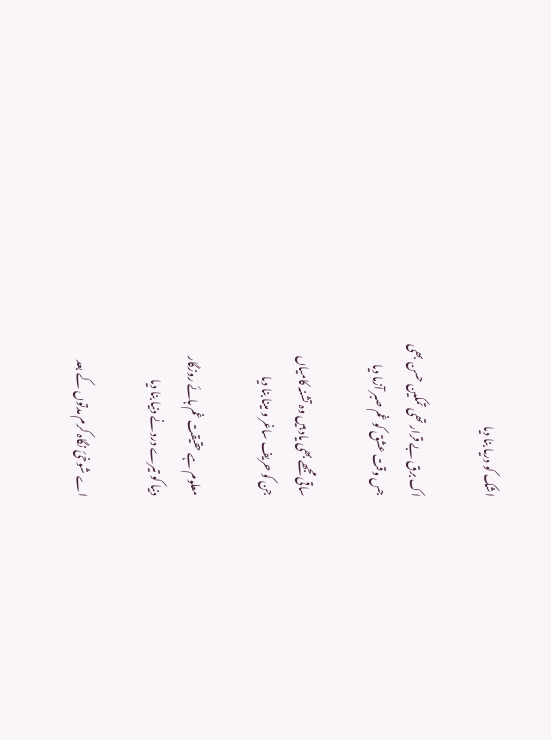اشک کو دریا بنا دیا

اک برق بے قرار تھی تمکین حسن بھی
جس وقت عشق کو غم صبر آزما دیا

ساقی مجھے بھی یاد ہیں وہ تشنہ کامیاں
جن کو حریف ساغر و مینا بنا دیا

معلوم ہے حقیقت غم ہائے روزگار
دنیا کو تیرے درد نے دنیا بنا دیا

اے شوخئ نگاہ کرم مدتوں کے بعد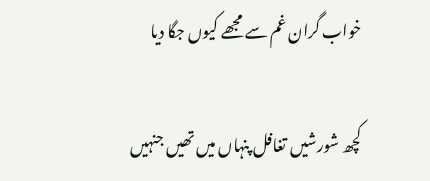خواب گران غم سے مجھے کیوں جگا دیا

کچھ شورشیں تغافل پنہاں میں تھیں جنہیں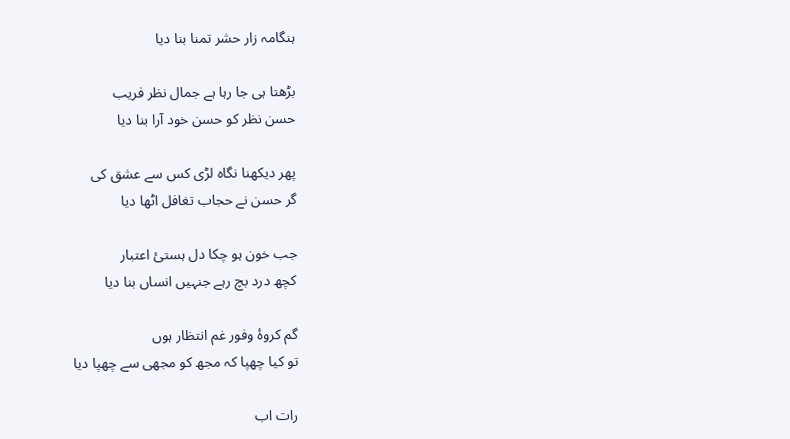ہنگامہ زار حشر تمنا بنا دیا

بڑھتا ہی جا رہا ہے جمال نظر فریب
حسن نظر کو حسن خود آرا بنا دیا

پھر دیکھنا نگاہ لڑی کس سے عشق کی
گر حسن نے حجاب تغافل اٹھا دیا

جب خون ہو چکا دل ہستی‌ٔ اعتبار
کچھ درد بچ رہے جنہیں انساں بنا دیا

گم کروۂ‌ وفور‌ غم انتظار ہوں
تو کیا چھپا کہ مجھ کو مجھی سے چھپا دیا

رات اب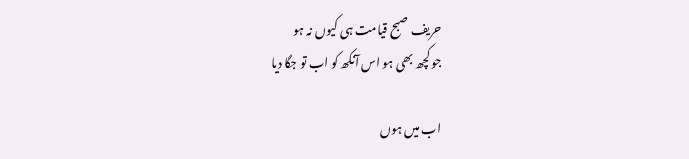حریف صبح قیامت ہی کیوں نہ ہو
جو کچھ بھی ہو اس آنکھ کو اب تو جگا دیا

اب میں ہوں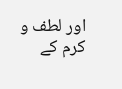اور لطف و کرم کے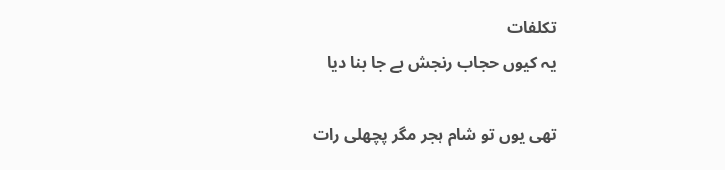تکلفات
یہ کیوں حجاب رنجش بے جا بنا دیا

تھی یوں تو شام ہجر مگر پچھلی رات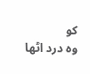کو
وہ درد اٹھا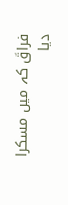فراقؔ کہ میں مسکرا دیا